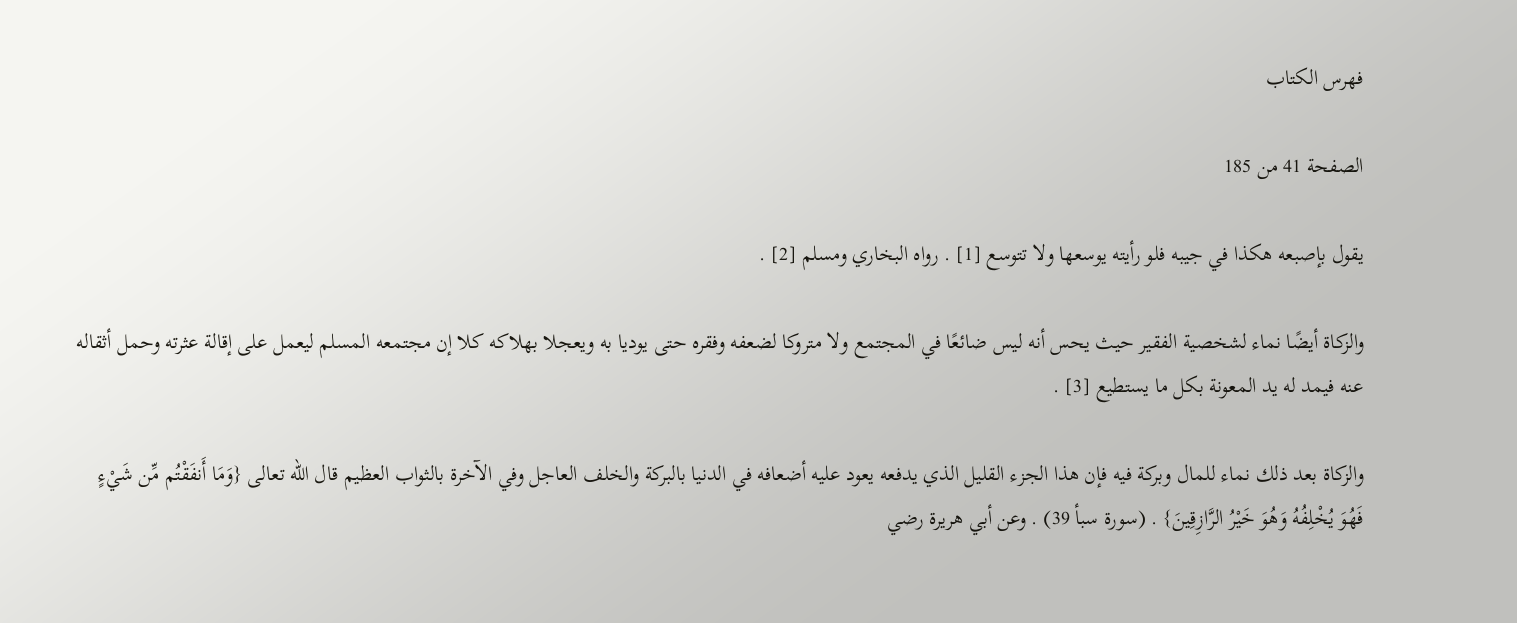فهرس الكتاب

الصفحة 41 من 185

يقول بإصبعه هكذا في جيبه فلو رأيته يوسعها ولا تتوسع [1] . رواه البخاري ومسلم [2] .

والزكاة أيضًا نماء لشخصية الفقير حيث يحس أنه ليس ضائعًا في المجتمع ولا متروكا لضعفه وفقره حتى يوديا به ويعجلا بهلاكه كلا إن مجتمعه المسلم ليعمل على إقالة عثرته وحمل أثقاله عنه فيمد له يد المعونة بكل ما يستطيع [3] .

والزكاة بعد ذلك نماء للمال وبركة فيه فإن هذا الجزء القليل الذي يدفعه يعود عليه أضعافه في الدنيا بالبركة والخلف العاجل وفي الآخرة بالثواب العظيم قال الله تعالى {وَمَا أَنفَقْتُم مِّن شَيْءٍ فَهُوَ يُخْلِفُهُ وَهُوَ خَيْرُ الرَّازِقِينَ} . (سورة سبأ 39) . وعن أبي هريرة رضي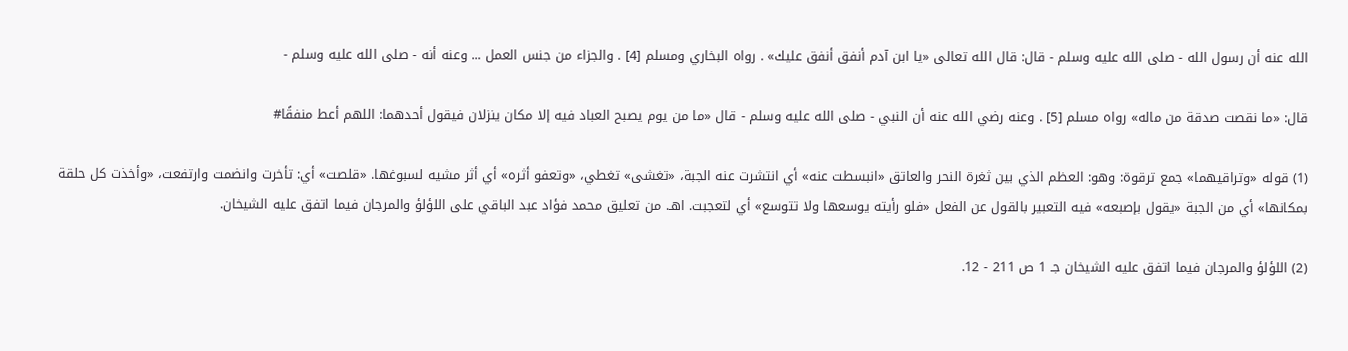الله عنه أن رسول الله - صلى الله عليه وسلم - قال: قال الله تعالى «يا ابن آدم أنفق أنفق عليك» . رواه البخاري ومسلم [4] . والجزاء من جنس العمل ... وعنه أنه - صلى الله عليه وسلم -

قال: «ما نقصت صدقة من ماله» رواه مسلم [5] . وعنه رضي الله عنه أن النبي - صلى الله عليه وسلم - قال «ما من يوم يصبح العباد فيه إلا مكان ينزلان فيقول أحدهما: اللهم أعط منفقًا#

(1) قوله «وتراقيهما» جمع ترقوة: وهو: العظم الذي بين ثغرة النحر والعاتق «انبسطت عنه» أي انتشرت عنه الجبة، «تغشى» تغطي، «وتعفو أثره» أي أثر مشيه لسبوغها. «قلصت» أي: تأخرت وانضمت وارتفعت، «وأخذت كل حلقة بمكانها» أي من الجبة «يقول بإصبعه» فيه التعبير بالقول عن الفعل «فلو رأيته يوسعها ولا تتوسع» أي لتعجبت. اهـ. من تعليق محمد فؤاد عبد الباقي على اللؤلؤ والمرجان فيما اتفق عليه الشيخان.

(2) اللؤلؤ والمرجان فيما اتفق عليه الشيخان جـ 1 ص 211 - 12.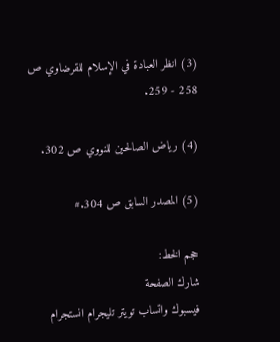(3) انظر العبادة في الإسلام للقرضاوي ص 258 - 259.

(4) رياض الصالحين للنووي ص 302.

(5) المصدر السابق ص 304.#

حجم الخط:
شارك الصفحة
فيسبوك واتساب تويتر تليجرام انستجرام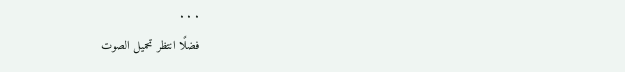. . .
فضلًا انتظر تحميل الصوت